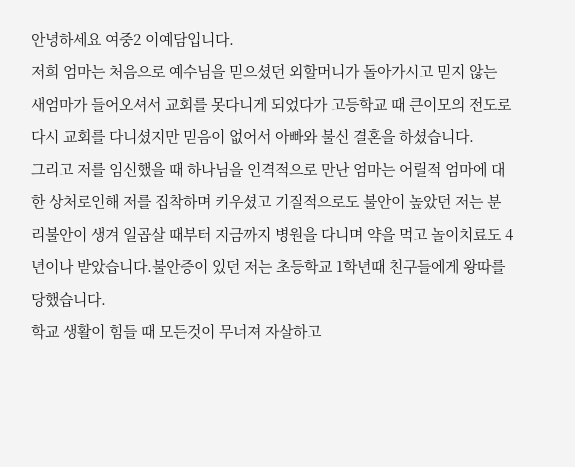안녕하세요 여중2 이예담입니다.
저희 엄마는 처음으로 예수님을 믿으셨던 외할머니가 돌아가시고 믿지 않는 새엄마가 들어오셔서 교회를 못다니게 되었다가 고등학교 때 큰이모의 전도로 다시 교회를 다니셨지만 믿음이 없어서 아빠와 불신 결혼을 하셨습니다.
그리고 저를 임신했을 때 하나님을 인격적으로 만난 엄마는 어릴적 엄마에 대한 상처로인해 저를 집착하며 키우셨고 기질적으로도 불안이 높았던 저는 분리불안이 생겨 일곱살 때부터 지금까지 병원을 다니며 약을 먹고 놀이치료도 4년이나 받았습니다.불안증이 있던 저는 초등학교 1학년때 친구들에게 왕따를 당했습니다.
학교 생활이 힘들 때 모든것이 무너져 자살하고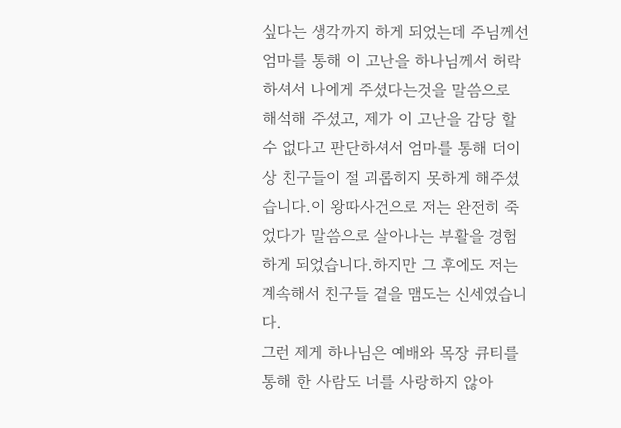싶다는 생각까지 하게 되었는데 주님께선 엄마를 통해 이 고난을 하나님께서 허락하셔서 나에게 주셨다는것을 말씀으로 해석해 주셨고, 제가 이 고난을 감당 할수 없다고 판단하셔서 엄마를 통해 더이상 친구들이 절 괴롭히지 못하게 해주셨습니다.이 왕따사건으로 저는 완전히 죽었다가 말씀으로 살아나는 부활을 경험하게 되었습니다.하지만 그 후에도 저는 계속해서 친구들 곁을 맴도는 신세였습니다.
그런 제게 하나님은 예배와 목장 큐티를 통해 한 사람도 너를 사랑하지 않아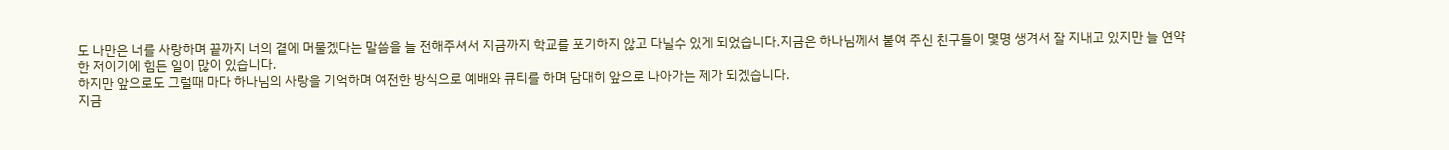도 나만은 너를 사랑하며 끝까지 너의 곁에 머물겠다는 말씀을 늘 전해주셔서 지금까지 학교를 포기하지 않고 다닐수 있게 되었습니다.지금은 하나님께서 붙여 주신 친구들이 몇명 생겨서 잘 지내고 있지만 늘 연약한 저이기에 힘든 일이 많이 있습니다.
하지만 앞으로도 그럴때 마다 하나님의 사랑을 기억하며 여전한 방식으로 예배와 큐티를 하며 담대히 앞으로 나아가는 제가 되겠습니다.
지금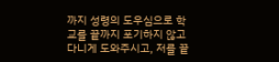까지 성령의 도우심으로 학교를 끝까지 포기하지 않고 다니게 도와주시고, 저를 끝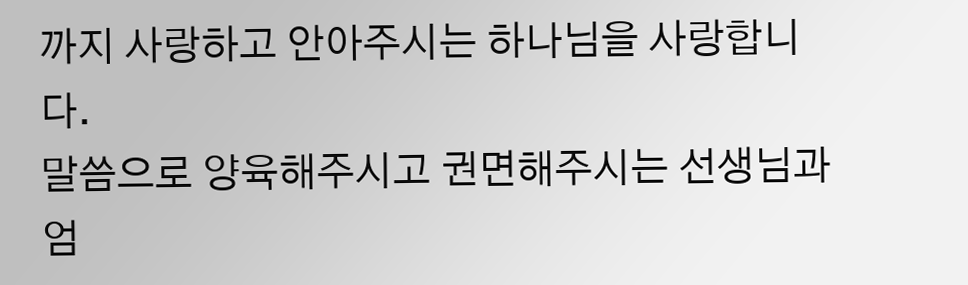까지 사랑하고 안아주시는 하나님을 사랑합니다.
말씀으로 양육해주시고 권면해주시는 선생님과 엄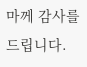마께 감사를 드립니다.